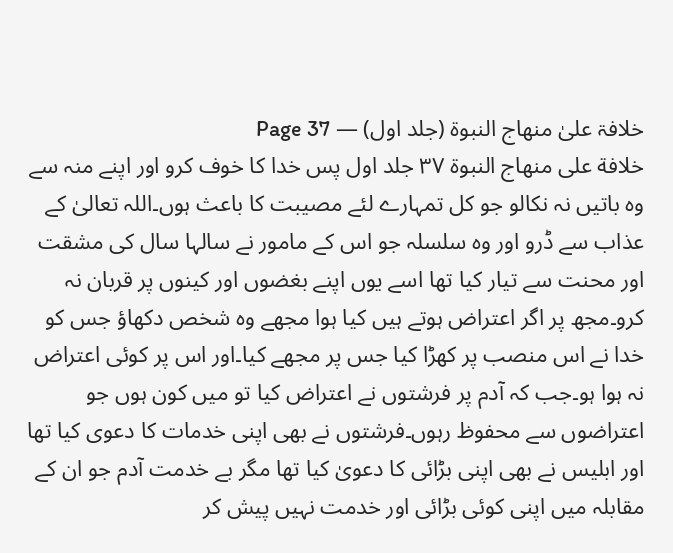خلافۃ علیٰ منھاج النبوۃ (جلد اول) — Page 37
خلافة على منهاج النبوة ۳۷ جلد اول پس خدا کا خوف کرو اور اپنے منہ سے وہ باتیں نہ نکالو جو کل تمہارے لئے مصیبت کا باعث ہوں۔اللہ تعالیٰ کے عذاب سے ڈرو اور وہ سلسلہ جو اس کے مامور نے سالہا سال کی مشقت اور محنت سے تیار کیا تھا اسے یوں اپنے بغضوں اور کینوں پر قربان نہ کرو۔مجھ پر اگر اعتراض ہوتے ہیں کیا ہوا مجھے وہ شخص دکھاؤ جس کو خدا نے اس منصب پر کھڑا کیا جس پر مجھے کیا۔اور اس پر کوئی اعتراض نہ ہوا ہو۔جب کہ آدم پر فرشتوں نے اعتراض کیا تو میں کون ہوں جو اعتراضوں سے محفوظ رہوں۔فرشتوں نے بھی اپنی خدمات کا دعوی کیا تھا اور ابلیس نے بھی اپنی بڑائی کا دعویٰ کیا تھا مگر بے خدمت آدم جو ان کے مقابلہ میں اپنی کوئی بڑائی اور خدمت نہیں پیش کر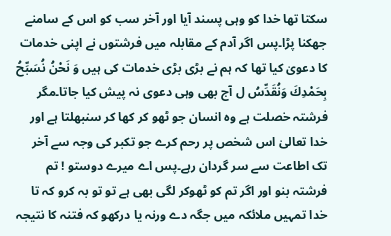سکتا تھا خدا کو وہی پسند آیا اور آخر سب کو اس کے سامنے جھکنا پڑا۔پس اگر آدم کے مقابلہ میں فرشتوں نے اپنی خدمات کا دعویٰ کیا تھا کہ ہم نے بڑی بڑی خدمات کی ہیں وَ نَحْنُ نُسَبِّحُ بِحَمْدِكَ وَنُقَدِّسُ ل آج بھی وہی دعوی نہ پیش کیا جاتا۔مگر فرشتہ خصلت ہے وہ انسان جو ٹھو کر کھا کر سنبھلتا ہے اور خدا تعالیٰ اس شخص پر رحم کرے جو تکبر کی وجہ سے آخر تک اطاعت سے سر گردان رہے۔پس اے میرے دوستو ! تم فرشتہ بنو اور اگر تم کو ٹھوکر لگی بھی ہے تو تو بہ کرو کہ تا خدا تمہیں ملائکہ میں جگہ دے ورنہ یا درکھو کہ فتنہ کا نتیجہ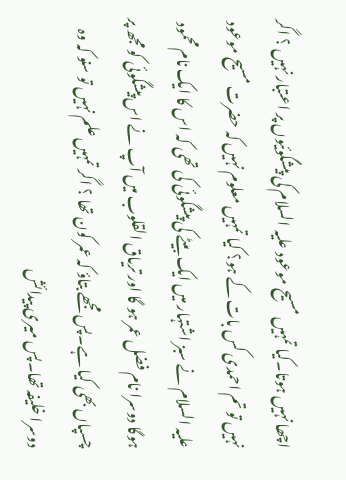اچھا نہیں ہوتا۔کیا تمہیں مسیح موعود علیہ السلام کی پیشگوئیوں پر اعتبار نہیں ؟ اگر نہیں تو تم احمدی کس بات کے ہو؟ کیا تمہیں معلوم نہیں کہ حضرت مسیح موعود علیہ السلام نے سبز اشتہار میں ایک بیٹے کی پیشگوئی کی تھی کہ اس کا ایک نام محمود ہوگا دوسرا نام فضل عمر ہو گا اور تریاق القلوب میں آپ نے اس پیشگوئی کو مجھ پر چسپاں بھی کیا ہے۔پس مجھے بتاؤ کہ عمر کون تھا ؟ اگر تمہیں علم نہیں تو سنو کہ وہ دوسرا خلیفہ تھا۔پس میری پیدائش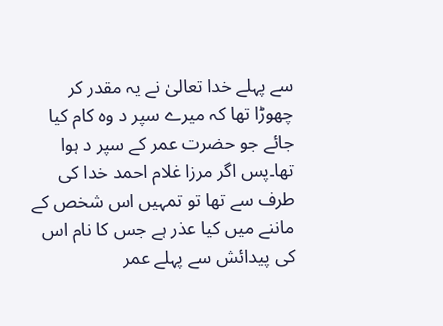سے پہلے خدا تعالیٰ نے یہ مقدر کر چھوڑا تھا کہ میرے سپر د وہ کام کیا جائے جو حضرت عمر کے سپر د ہوا تھا۔پس اگر مرزا غلام احمد خدا کی طرف سے تھا تو تمہیں اس شخص کے ماننے میں کیا عذر ہے جس کا نام اس کی پیدائش سے پہلے عمر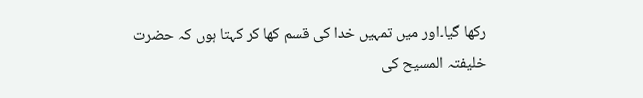رکھا گیا۔اور میں تمہیں خدا کی قسم کھا کر کہتا ہوں کہ حضرت خلیفتہ المسیح کی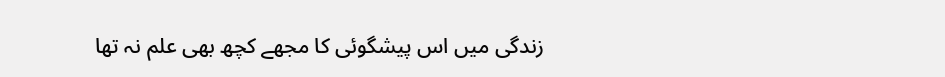زندگی میں اس پیشگوئی کا مجھے کچھ بھی علم نہ تھا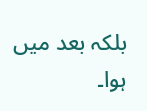بلکہ بعد میں ہوا۔